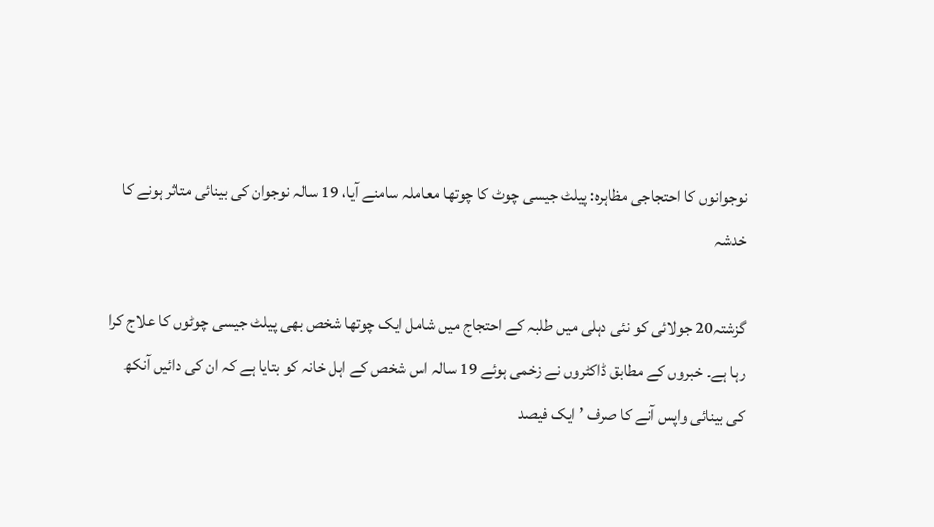نوجوانوں کا احتجاجی مظاہرہ: پیلٹ جیسی چوٹ کا چوتھا معاملہ سامنے آیا، 19 سالہ نوجوان کی بینائی متاثر ہونے کا خدشہ

گزشتہ20 جولائی کو نئی دہلی میں طلبہ کے احتجاج میں شامل ایک چوتھا شخص بھی پیلٹ جیسی چوٹوں کا علاج کرا رہا ہے۔ خبروں کے مطابق ڈاکٹروں نے زخمی ہوئے 19 سالہ اس شخص کے اہل خانہ کو بتایا ہے کہ ان کی دائیں آنکھ کی بینائی واپس آنے کا صرف ’ایک فیصد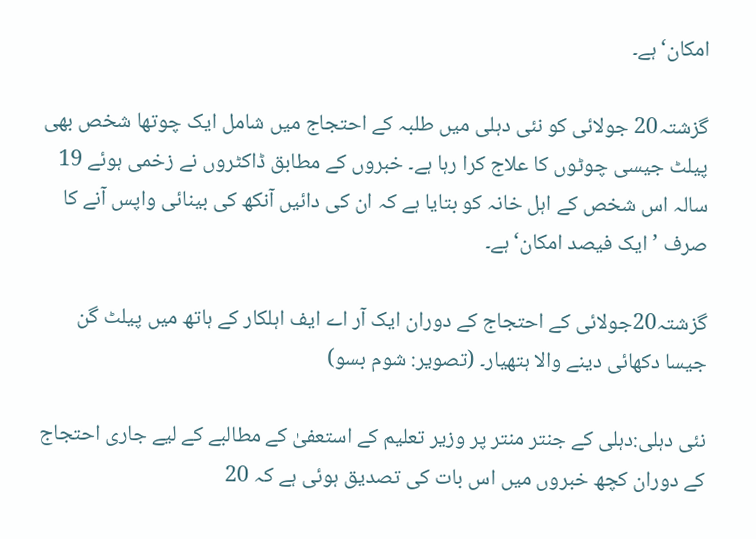امکان‘ہے۔

گزشتہ20 جولائی کو نئی دہلی میں طلبہ کے احتجاج میں شامل ایک چوتھا شخص بھی پیلٹ جیسی چوٹوں کا علاج کرا رہا ہے۔ خبروں کے مطابق ڈاکٹروں نے زخمی ہوئے 19 سالہ اس شخص کے اہل خانہ کو بتایا ہے کہ ان کی دائیں آنکھ کی بینائی واپس آنے کا صرف ’ایک فیصد امکان‘ہے۔

گزشتہ20جولائی کے احتجاج کے دوران ایک آر اے ایف اہلکار کے ہاتھ میں پیلٹ گن جیسا دکھائی دینے والا ہتھیار۔ (تصویر: شوم بسو)

نئی دہلی:دہلی کے جنتر منتر پر وزیر تعلیم کے استعفیٰ کے مطالبے کے لیے جاری احتجاج کے دوران کچھ خبروں میں اس بات کی تصدیق ہوئی ہے کہ 20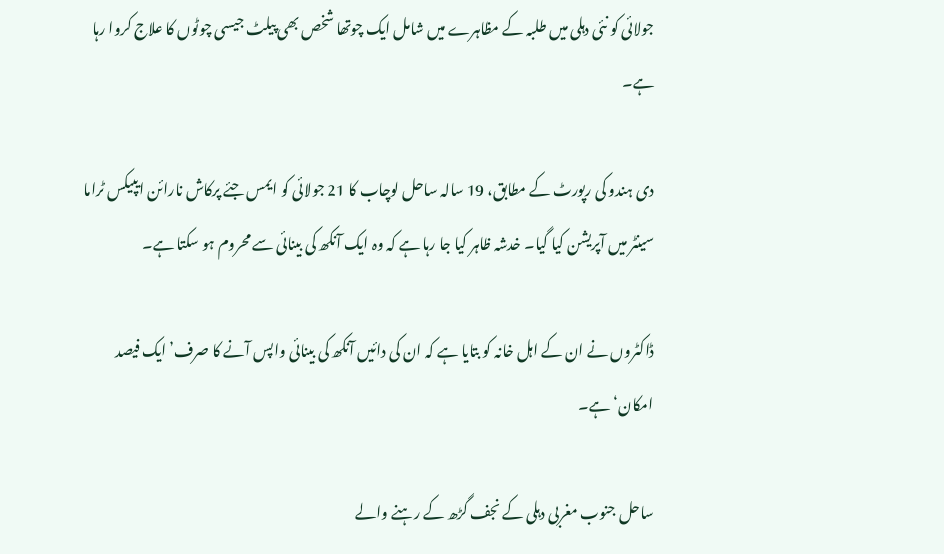جولائی کو نئی دہلی میں طلبہ کے مظاہرے میں شامل ایک چوتھا شخص بھی پیلٹ جیسی چوٹوں کا علاج کروا رہا ہے۔

دی ہندو کی رپورٹ کے مطابق، 19 سالہ ساحل لوچاب کا 21 جولائی کو ایمس جئے پرکاش نارائن ایپیکس ٹراما سینٹر میں آپریشن کیا گیا۔ خدشہ ظاہر کیا جا رہا ہے کہ وہ ایک آنکھ کی بینائی سے محروم ہو سکتا ہے۔

ڈاکٹروں نے ان کے اہل خانہ کو بتایا ہے کہ ان کی دائیں آنکھ کی بینائی واپس آنے کا صرف’ایک فیصد امکان‘ہے۔

ساحل جنوب مغربی دہلی کے نجف گڑھ کے رہنے والے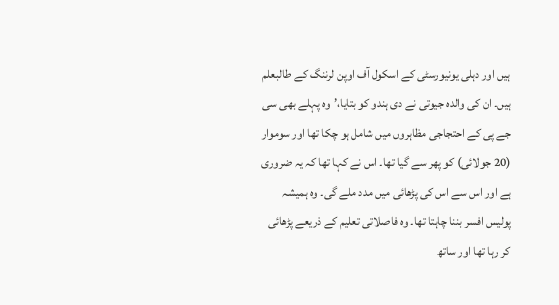ہیں اور دہلی یونیورسٹی کے اسکول آف اوپن لرننگ کے طالبعلم ہیں۔ ان کی والدہ جیوتی نے دی ہندو کو بتایا،’وہ پہلے بھی سی جے پی کے احتجاجی مظاہروں میں شامل ہو چکا تھا اور سوموار (20 جولائی) کو پھر سے گیا تھا۔ اس نے کہا تھا کہ یہ ضروری ہے اور اس سے اس کی پڑھائی میں مدد ملے گی۔ وہ ہمیشہ پولیس افسر بننا چاہتا تھا۔ وہ فاصلاتی تعلیم کے ذریعے پڑھائی کر رہا تھا اور ساتھ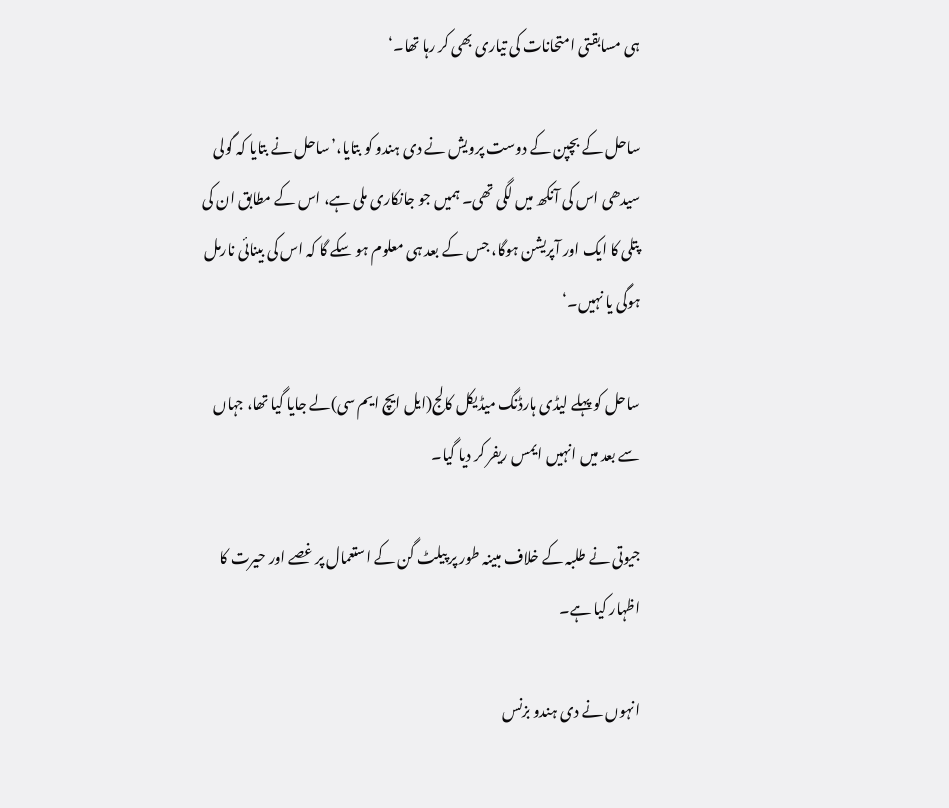ہی مسابقتی امتحانات کی تیاری بھی کر رہا تھا۔‘

ساحل کے بچپن کے دوست پرویش نے دی ہندو کو بتایا،’ساحل نے بتایا کہ گولی سیدھی اس کی آنکھ میں لگی تھی۔ ہمیں جو جانکاری ملی ہے، اس کے مطابق ان کی پتلی کا ایک اور آپریشن ہوگا، جس کے بعد ہی معلوم ہو سکے گا کہ اس کی بینائی نارمل ہوگی یا نہیں۔‘

ساحل کو پہلے لیڈی ہارڈنگ میڈیکل کالج(ایل ایچ ایم سی)لے جایا گیا تھا، جہاں سے بعد میں انہیں ایمس ریفر کر دیا گیا۔

جیوتی نے طلبہ کے خلاف مبینہ طور پر پیلٹ گن کے استعمال پر غصے اور حیرت کا اظہار کیا ہے۔

انہوں نے دی ہندو بزنس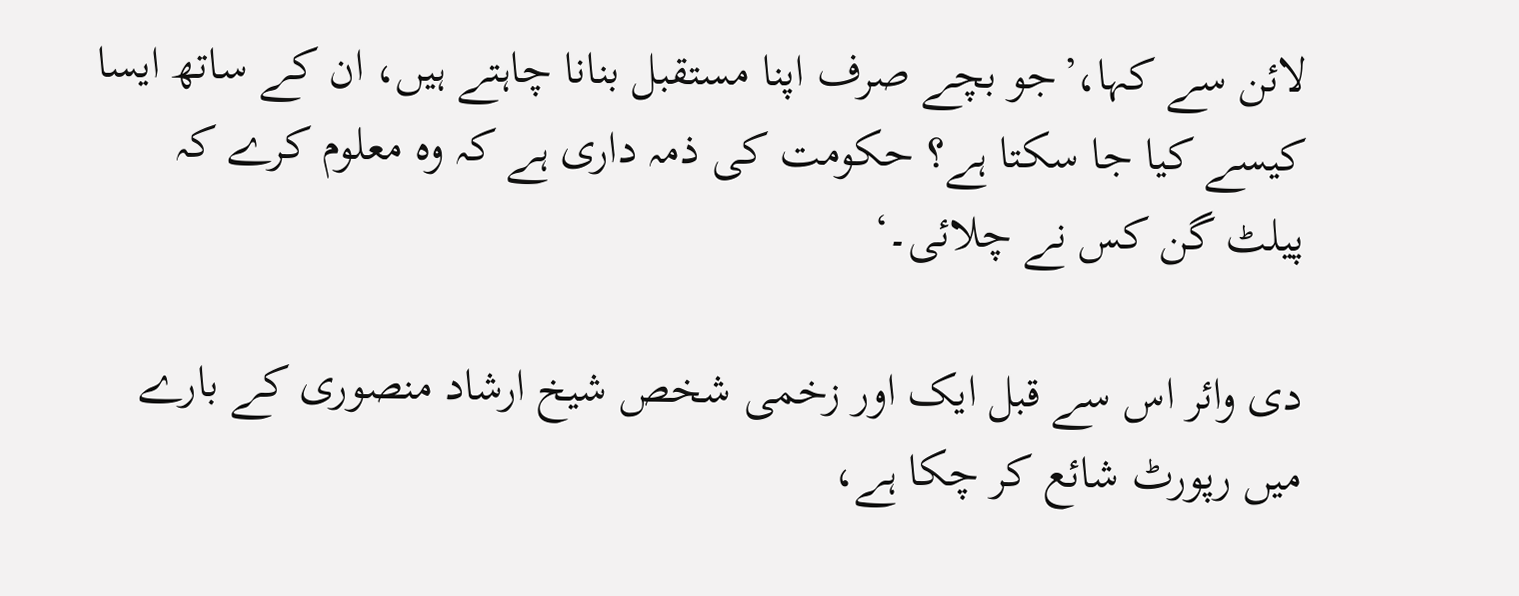لائن سے کہا،’جو بچے صرف اپنا مستقبل بنانا چاہتے ہیں، ان کے ساتھ ایسا کیسے کیا جا سکتا ہے؟ حکومت کی ذمہ داری ہے کہ وہ معلوم کرے کہ پیلٹ گن کس نے چلائی۔‘

دی وائر اس سے قبل ایک اور زخمی شخص شیخ ارشاد منصوری کے بارے میں رپورٹ شائع کر چکا ہے،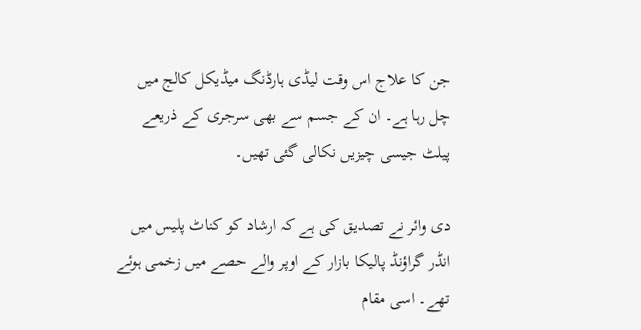جن کا علاج اس وقت لیڈی ہارڈنگ میڈیکل کالج میں چل رہا ہے۔ ان کے جسم سے بھی سرجری کے ذریعے پیلٹ جیسی چیزیں نکالی گئی تھیں۔

دی وائر نے تصدیق کی ہے کہ ارشاد کو کناٹ پلیس میں انڈر گراؤنڈ پالیکا بازار کے اوپر والے حصے میں زخمی ہوئے تھے۔ اسی مقام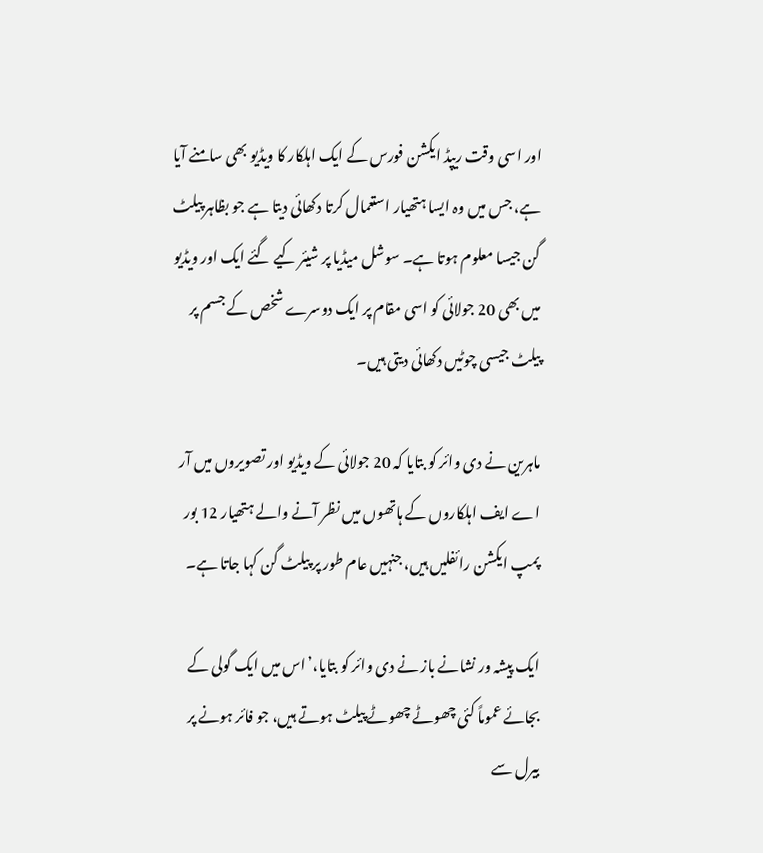اور اسی وقت ریپڈ ایکشن فورس کے ایک اہلکار کا ویڈیو بھی سامنے آیا ہے، جس میں وہ ایسا ہتھیار استعمال کرتا دکھائی دیتا ہے جو بظاہر پیلٹ گن جیسا معلوم ہوتا ہے۔ سوشل میڈیا پر شیئر کیے گئے ایک اور ویڈیو میں بھی 20 جولائی کو اسی مقام پر ایک دوسرے شخص کے جسم پر پیلٹ جیسی چوٹیں دکھائی دیتی ہیں۔

ماہرین نے دی وائر کو بتایا کہ 20 جولائی کے ویڈیو اور تصویروں میں آر اے ایف اہلکاروں کے ہاتھوں میں نظر آنے والے ہتھیار 12 بور پمپ ایکشن رائفلیں ہیں، جنہیں عام طور پر پیلٹ گن کہا جاتا ہے۔

ایک پیشہ ور نشانے باز نے دی وائر کو بتایا،’اس میں ایک گولی کے بجائے عموماً کئی چھوٹے چھوٹے پیلٹ ہوتے ہیں، جو فائر ہونے پر بیرل سے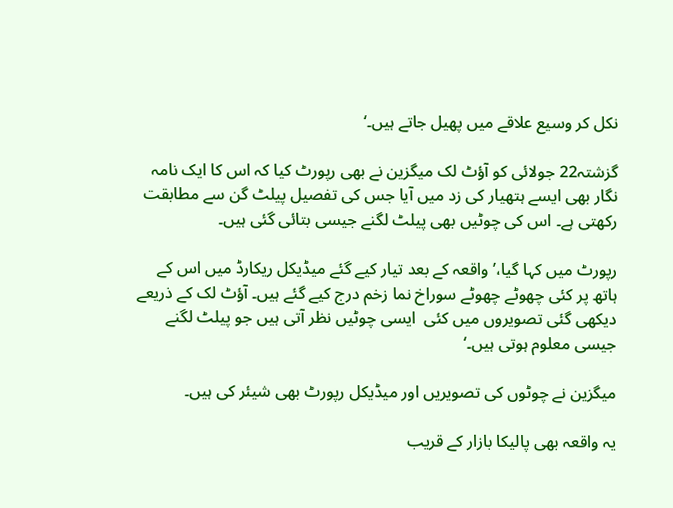نکل کر وسیع علاقے میں پھیل جاتے ہیں۔‘

گزشتہ22 جولائی کو آؤٹ لک میگزین نے بھی رپورٹ کیا کہ اس کا ایک نامہ نگار بھی ایسے ہتھیار کی زد میں آیا جس کی تفصیل پیلٹ گن سے مطابقت رکھتی ہے۔ اس کی چوٹیں بھی پیلٹ لگنے جیسی بتائی گئی ہیں۔

رپورٹ میں کہا گیا،’واقعہ کے بعد تیار کیے گئے میڈیکل ریکارڈ میں اس کے ہاتھ پر کئی چھوٹے چھوٹے سوراخ نما زخم درج کیے گئے ہیں۔ آؤٹ لک کے ذریعے دیکھی گئی تصویروں میں کئی  ایسی چوٹیں نظر آتی ہیں جو پیلٹ لگنے جیسی معلوم ہوتی ہیں۔‘

میگزین نے چوٹوں کی تصویریں اور میڈیکل رپورٹ بھی شیئر کی ہیں۔

یہ واقعہ بھی پالیکا بازار کے قریب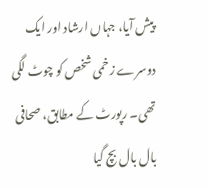پیش آیا، جہاں ارشاد اور ایک دوسرے زخمی شخص کو چوٹ لگی تھی۔ رپورٹ کے مطابق، صحافی بال بال بچ گیا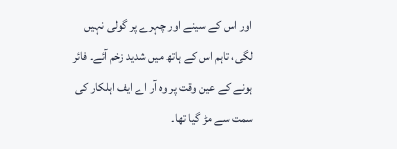اور اس کے سینے اور چہرے پر گولی نہیں لگی، تاہم اس کے ہاتھ میں شدید زخم آئے۔ فائر ہونے کے عین وقت پر وہ آر اے ایف اہلکار کی سمت سے مڑ گیا تھا۔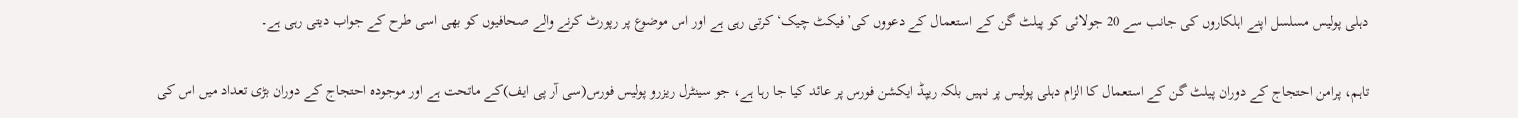دہلی پولیس مسلسل اپنے اہلکاروں کی جانب سے 20 جولائی کو پیلٹ گن کے استعمال کے دعووں کی’فیکٹ چیک‘کرتی رہی ہے اور اس موضوع پر رپورٹ کرنے والے صحافیوں کو بھی اسی طرح کے جواب دیتی رہی ہے۔

تاہم، پرامن احتجاج کے دوران پیلٹ گن کے استعمال کا الزام دہلی پولیس پر نہیں بلکہ ریپڈ ایکشن فورس پر عائد کیا جا رہا ہے، جو سینٹرل ریزرو پولیس فورس(سی آر پی ایف)کے ماتحت ہے اور موجودہ احتجاج کے دوران بڑی تعداد میں اس کی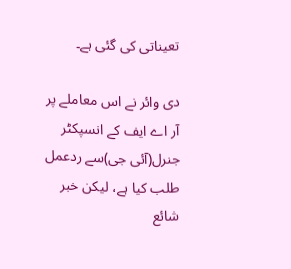تعیناتی کی گئی ہے۔

دی وائر نے اس معاملے پر آر اے ایف کے انسپکٹر جنرل(آئی جی)سے ردعمل طلب کیا ہے، لیکن خبر شائع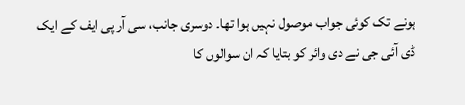ہونے تک کوئی جواب موصول نہیں ہوا تھا۔ دوسری جانب، سی آر پی ایف کے ایک ڈی آئی جی نے دی وائر کو بتایا کہ ان سوالوں کا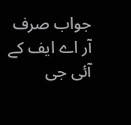جواب صرف آر اے ایف کے آئی جی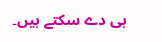ہی دے سکتے ہیں۔